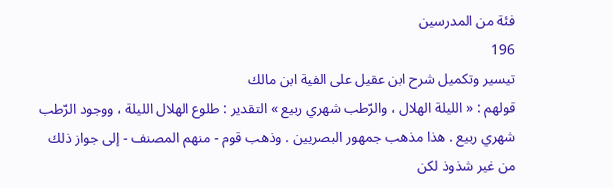فئة من المدرسين
196
تيسير وتكميل شرح ابن عقيل على الفية ابن مالك
قولهم : « الليلة الهلال ، والرّطب شهري ربيع » التقدير : طلوع الهلال الليلة ، ووجود الرّطب شهري ربيع . هذا مذهب جمهور البصريين . وذهب قوم - منهم المصنف - إلى جواز ذلك من غير شذوذ لكن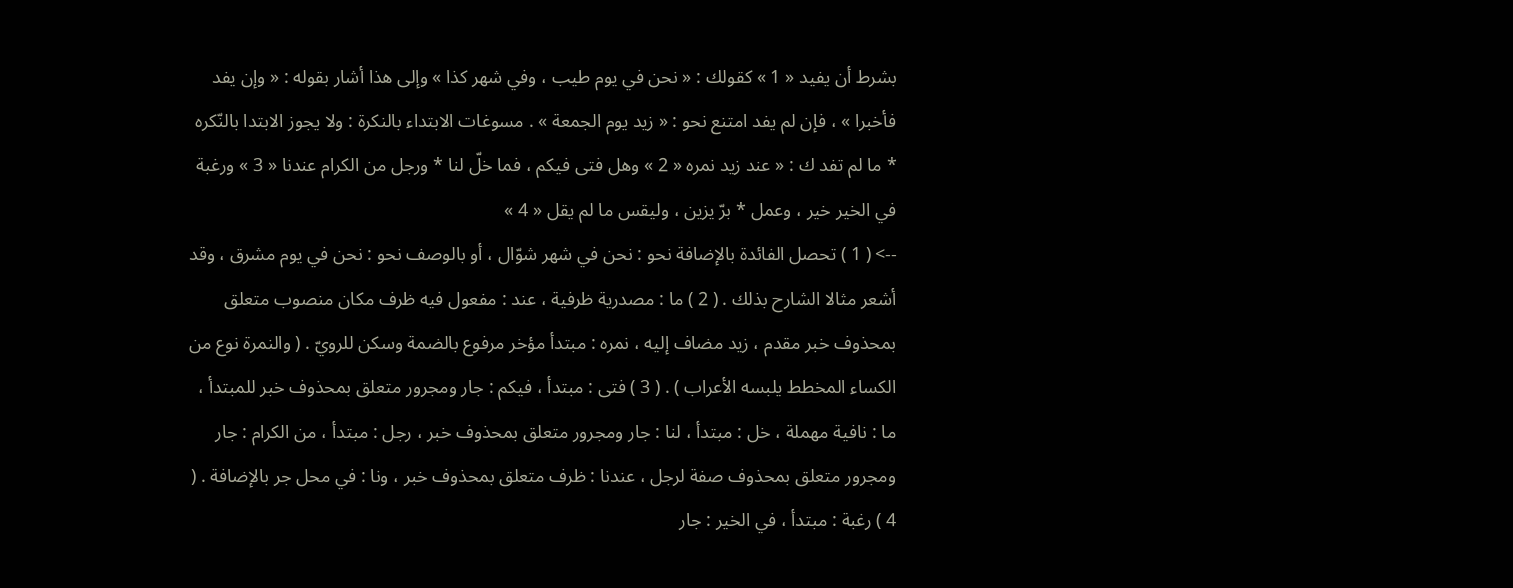بشرط أن يفيد « 1 » كقولك : « نحن في يوم طيب ، وفي شهر كذا » وإلى هذا أشار بقوله : « وإن يفد فأخبرا » ، فإن لم يفد امتنع نحو : « زيد يوم الجمعة » . مسوغات الابتداء بالنكرة : ولا يجوز الابتدا بالنّكره * ما لم تفد ك : « عند زيد نمره « 2 » وهل فتى فيكم ، فما خلّ لنا * ورجل من الكرام عندنا « 3 » ورغبة في الخير خير ، وعمل * برّ يزين ، وليقس ما لم يقل « 4 »
--> ( 1 ) تحصل الفائدة بالإضافة نحو : نحن في شهر شوّال ، أو بالوصف نحو : نحن في يوم مشرق ، وقد أشعر مثالا الشارح بذلك . ( 2 ) ما : مصدرية ظرفية ، عند : مفعول فيه ظرف مكان منصوب متعلق بمحذوف خبر مقدم ، زيد مضاف إليه ، نمره : مبتدأ مؤخر مرفوع بالضمة وسكن للرويّ . ( والنمرة نوع من الكساء المخطط يلبسه الأعراب ) . ( 3 ) فتى : مبتدأ ، فيكم : جار ومجرور متعلق بمحذوف خبر للمبتدأ ، ما : نافية مهملة ، خل : مبتدأ ، لنا : جار ومجرور متعلق بمحذوف خبر ، رجل : مبتدأ ، من الكرام : جار ومجرور متعلق بمحذوف صفة لرجل ، عندنا : ظرف متعلق بمحذوف خبر ، ونا : في محل جر بالإضافة . ( 4 ) رغبة : مبتدأ ، في الخير : جار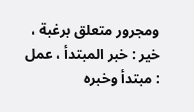ومجرور متعلق برغبة ، خير : خبر المبتدأ ، عمل : مبتدأ وخبره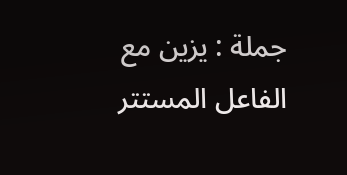جملة : يزين مع الفاعل المستتر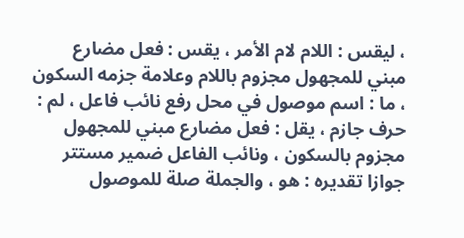، ليقس : اللام لام الأمر ، يقس : فعل مضارع مبني للمجهول مجزوم باللام وعلامة جزمه السكون ، ما : اسم موصول في محل رفع نائب فاعل ، لم : حرف جازم ، يقل : فعل مضارع مبني للمجهول مجزوم بالسكون ، ونائب الفاعل ضمير مستتر جوازا تقديره : هو ، والجملة صلة للموصول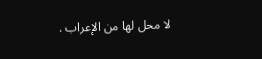لا محل لها من الإعراب .